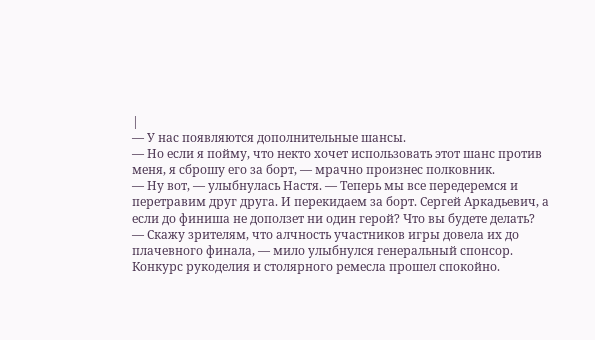|
— У нас появляются дополнительные шансы.
— Но если я пойму, что некто хочет использовать этот шанс против меня, я сброшу его за борт, — мрачно произнес полковник.
— Ну вот, — улыбнулась Настя. — Теперь мы все передеремся и перетравим друг друга. И перекидаем за борт. Сергей Аркадьевич, а если до финиша не доползет ни один герой? Что вы будете делать?
— Скажу зрителям, что алчность участников игры довела их до плачевного финала, — мило улыбнулся генеральный спонсор.
Конкурс рукоделия и столярного ремесла прошел спокойно.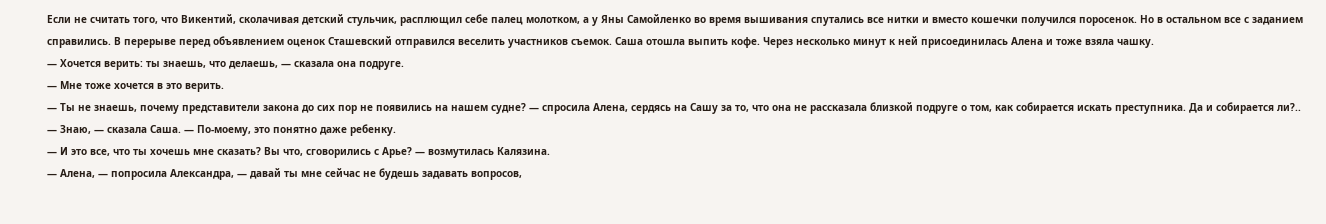Если не считать того, что Викентий, сколачивая детский стульчик, расплющил себе палец молотком, а у Яны Самойленко во время вышивания спутались все нитки и вместо кошечки получился поросенок. Но в остальном все с заданием справились. В перерыве перед объявлением оценок Сташевский отправился веселить участников съемок. Саша отошла выпить кофе. Через несколько минут к ней присоединилась Алена и тоже взяла чашку.
— Хочется верить: ты знаешь, что делаешь, — сказала она подруге.
— Мне тоже хочется в это верить.
— Ты не знаешь, почему представители закона до сих пор не появились на нашем судне? — спросила Алена, сердясь на Сашу за то, что она не рассказала близкой подруге о том, как собирается искать преступника. Да и собирается ли?..
— Знаю, — сказала Саша. — По-моему, это понятно даже ребенку.
— И это все, что ты хочешь мне сказать? Вы что, сговорились с Арье? — возмутилась Калязина.
— Алена, — попросила Александра, — давай ты мне сейчас не будешь задавать вопросов,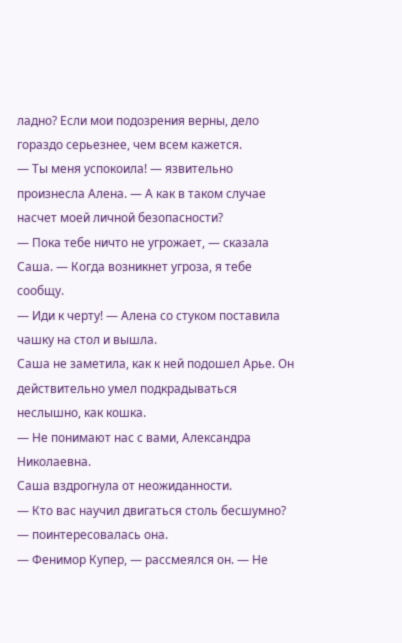ладно? Если мои подозрения верны, дело гораздо серьезнее, чем всем кажется.
— Ты меня успокоила! — язвительно произнесла Алена. — А как в таком случае насчет моей личной безопасности?
— Пока тебе ничто не угрожает, — сказала Саша. — Когда возникнет угроза, я тебе сообщу.
— Иди к черту! — Алена со стуком поставила чашку на стол и вышла.
Саша не заметила, как к ней подошел Арье. Он действительно умел подкрадываться неслышно, как кошка.
— Не понимают нас с вами, Александра Николаевна.
Саша вздрогнула от неожиданности.
— Кто вас научил двигаться столь бесшумно? — поинтересовалась она.
— Фенимор Купер, — рассмеялся он. — Не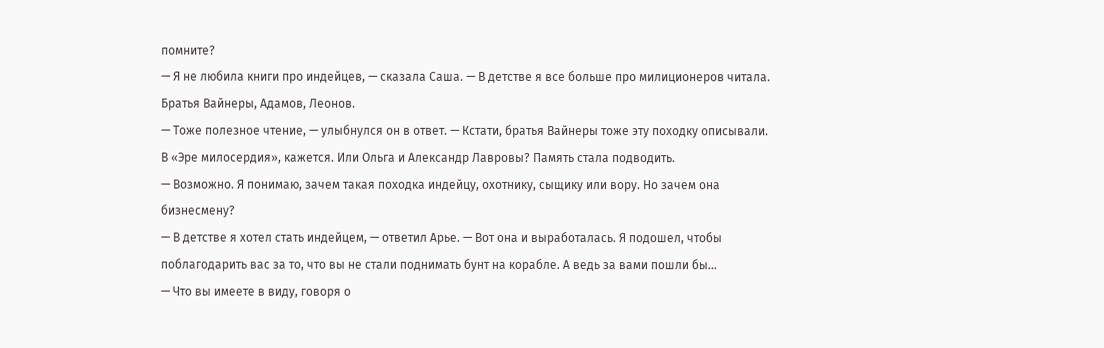помните?
— Я не любила книги про индейцев, — сказала Саша. — В детстве я все больше про милиционеров читала. Братья Вайнеры, Адамов, Леонов.
— Тоже полезное чтение, — улыбнулся он в ответ. — Кстати, братья Вайнеры тоже эту походку описывали. В «Эре милосердия», кажется. Или Ольга и Александр Лавровы? Память стала подводить.
— Возможно. Я понимаю, зачем такая походка индейцу, охотнику, сыщику или вору. Но зачем она бизнесмену?
— В детстве я хотел стать индейцем, — ответил Арье. — Вот она и выработалась. Я подошел, чтобы поблагодарить вас за то, что вы не стали поднимать бунт на корабле. А ведь за вами пошли бы…
— Что вы имеете в виду, говоря о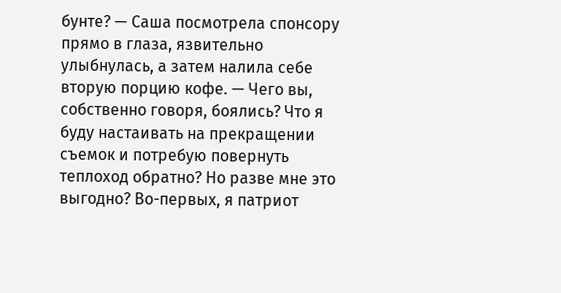бунте? — Саша посмотрела спонсору прямо в глаза, язвительно улыбнулась, а затем налила себе вторую порцию кофе. — Чего вы, собственно говоря, боялись? Что я буду настаивать на прекращении съемок и потребую повернуть теплоход обратно? Но разве мне это выгодно? Во-первых, я патриот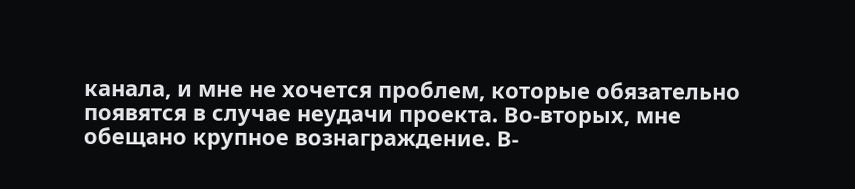канала, и мне не хочется проблем, которые обязательно появятся в случае неудачи проекта. Во-вторых, мне обещано крупное вознаграждение. В-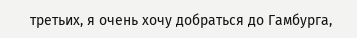третьих, я очень хочу добраться до Гамбурга,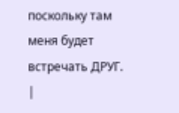поскольку там меня будет встречать ДРУГ. |